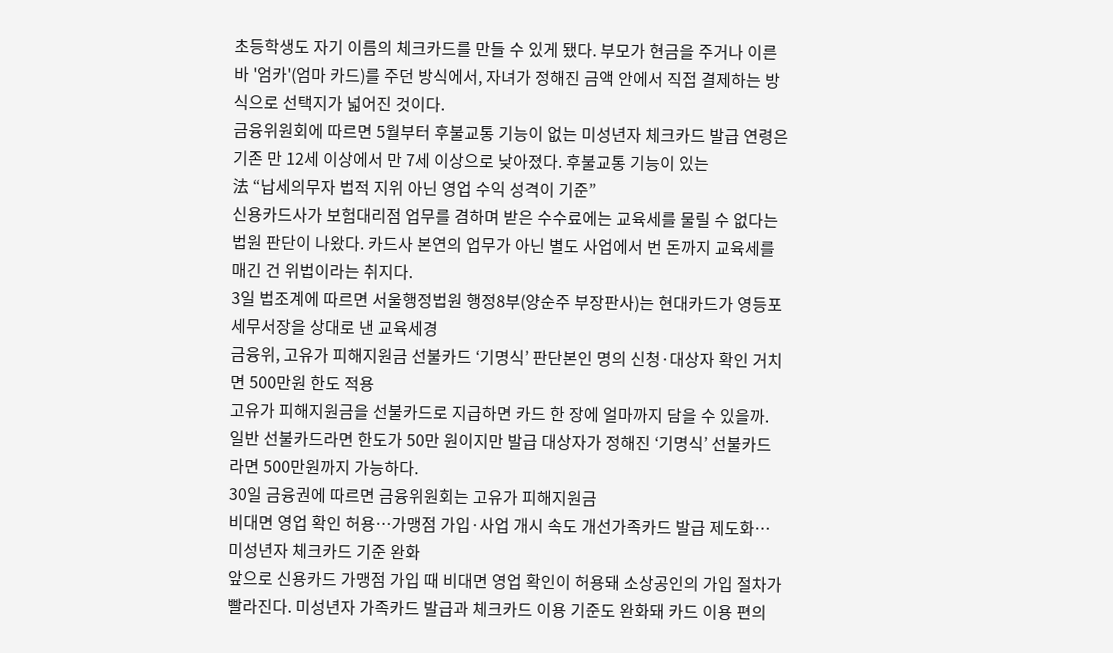초등학생도 자기 이름의 체크카드를 만들 수 있게 됐다. 부모가 현금을 주거나 이른바 '엄카'(엄마 카드)를 주던 방식에서, 자녀가 정해진 금액 안에서 직접 결제하는 방식으로 선택지가 넓어진 것이다.
금융위원회에 따르면 5월부터 후불교통 기능이 없는 미성년자 체크카드 발급 연령은 기존 만 12세 이상에서 만 7세 이상으로 낮아졌다. 후불교통 기능이 있는
法 “납세의무자 법적 지위 아닌 영업 수익 성격이 기준”
신용카드사가 보험대리점 업무를 겸하며 받은 수수료에는 교육세를 물릴 수 없다는 법원 판단이 나왔다. 카드사 본연의 업무가 아닌 별도 사업에서 번 돈까지 교육세를 매긴 건 위법이라는 취지다.
3일 법조계에 따르면 서울행정법원 행정8부(양순주 부장판사)는 현대카드가 영등포세무서장을 상대로 낸 교육세경
금융위, 고유가 피해지원금 선불카드 ‘기명식’ 판단본인 명의 신청·대상자 확인 거치면 500만원 한도 적용
고유가 피해지원금을 선불카드로 지급하면 카드 한 장에 얼마까지 담을 수 있을까. 일반 선불카드라면 한도가 50만 원이지만 발급 대상자가 정해진 ‘기명식’ 선불카드라면 500만원까지 가능하다.
30일 금융권에 따르면 금융위원회는 고유가 피해지원금
비대면 영업 확인 허용…가맹점 가입·사업 개시 속도 개선가족카드 발급 제도화…미성년자 체크카드 기준 완화
앞으로 신용카드 가맹점 가입 때 비대면 영업 확인이 허용돼 소상공인의 가입 절차가 빨라진다. 미성년자 가족카드 발급과 체크카드 이용 기준도 완화돼 카드 이용 편의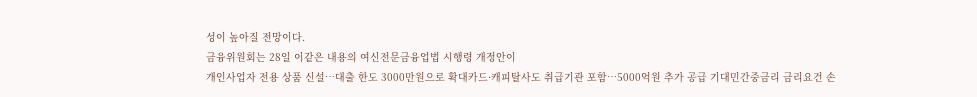성이 높아질 전망이다.
금융위원회는 28일 이같은 내용의 여신전문금융업법 시행령 개정안이
개인사업자 전용 상품 신설…대출 한도 3000만원으로 확대카드·캐피탈사도 취급기관 포함…5000억원 추가 공급 기대민간중금리 금리요건 손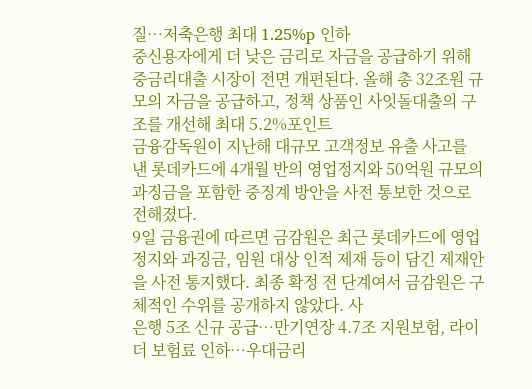질…저축은행 최대 1.25%p 인하
중신용자에게 더 낮은 금리로 자금을 공급하기 위해 중금리대출 시장이 전면 개편된다. 올해 총 32조원 규모의 자금을 공급하고, 정책 상품인 사잇돌대출의 구조를 개선해 최대 5.2%포인트
금융감독원이 지난해 대규모 고객정보 유출 사고를 낸 롯데카드에 4개월 반의 영업정지와 50억원 규모의 과징금을 포함한 중징계 방안을 사전 통보한 것으로 전해졌다.
9일 금융권에 따르면 금감원은 최근 롯데카드에 영업정지와 과징금, 임원 대상 인적 제재 등이 담긴 제재안을 사전 통지했다. 최종 확정 전 단계여서 금감원은 구체적인 수위를 공개하지 않았다. 사
은행 5조 신규 공급…만기연장 4.7조 지원보험, 라이더 보험료 인하…우대금리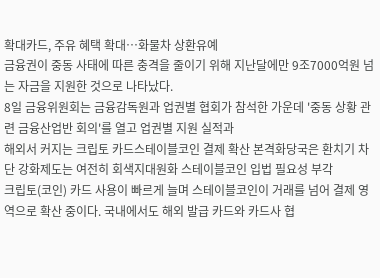확대카드, 주유 혜택 확대…화물차 상환유예
금융권이 중동 사태에 따른 충격을 줄이기 위해 지난달에만 9조7000억원 넘는 자금을 지원한 것으로 나타났다.
8일 금융위원회는 금융감독원과 업권별 협회가 참석한 가운데 '중동 상황 관련 금융산업반 회의'를 열고 업권별 지원 실적과
해외서 커지는 크립토 카드스테이블코인 결제 확산 본격화당국은 환치기 차단 강화제도는 여전히 회색지대원화 스테이블코인 입법 필요성 부각
크립토(코인) 카드 사용이 빠르게 늘며 스테이블코인이 거래를 넘어 결제 영역으로 확산 중이다. 국내에서도 해외 발급 카드와 카드사 협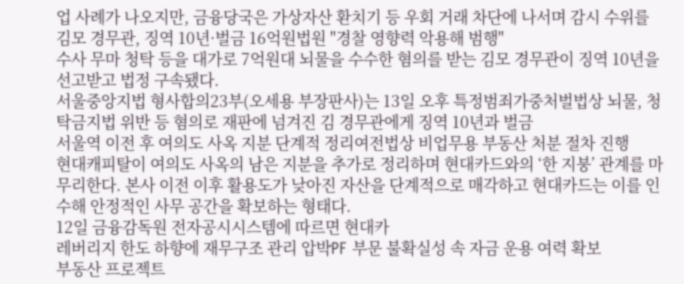업 사례가 나오지만, 금융당국은 가상자산 환치기 등 우회 거래 차단에 나서며 감시 수위를
김모 경무관, 징역 10년·벌금 16억원법원 "경찰 영향력 악용해 범행"
수사 무마 청탁 등을 대가로 7억원대 뇌물을 수수한 혐의를 받는 김모 경무관이 징역 10년을 선고받고 법정 구속됐다.
서울중앙지법 형사합의23부(오세용 부장판사)는 13일 오후 특정범죄가중처벌법상 뇌물, 청탁금지법 위반 등 혐의로 재판에 넘겨진 김 경무관에게 징역 10년과 벌금
서울역 이전 후 여의도 사옥 지분 단계적 정리여전법상 비업무용 부동산 처분 절차 진행
현대캐피탈이 여의도 사옥의 남은 지분을 추가로 정리하며 현대카드와의 ‘한 지붕’ 관계를 마무리한다. 본사 이전 이후 활용도가 낮아진 자산을 단계적으로 매각하고 현대카드는 이를 인수해 안정적인 사무 공간을 확보하는 형태다.
12일 금융감독원 전자공시시스템에 따르면 현대카
레버리지 한도 하향에 재무구조 관리 압박PF 부문 불확실성 속 자금 운용 여력 확보
부동산 프로젝트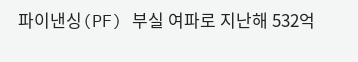파이낸싱(PF) 부실 여파로 지난해 532억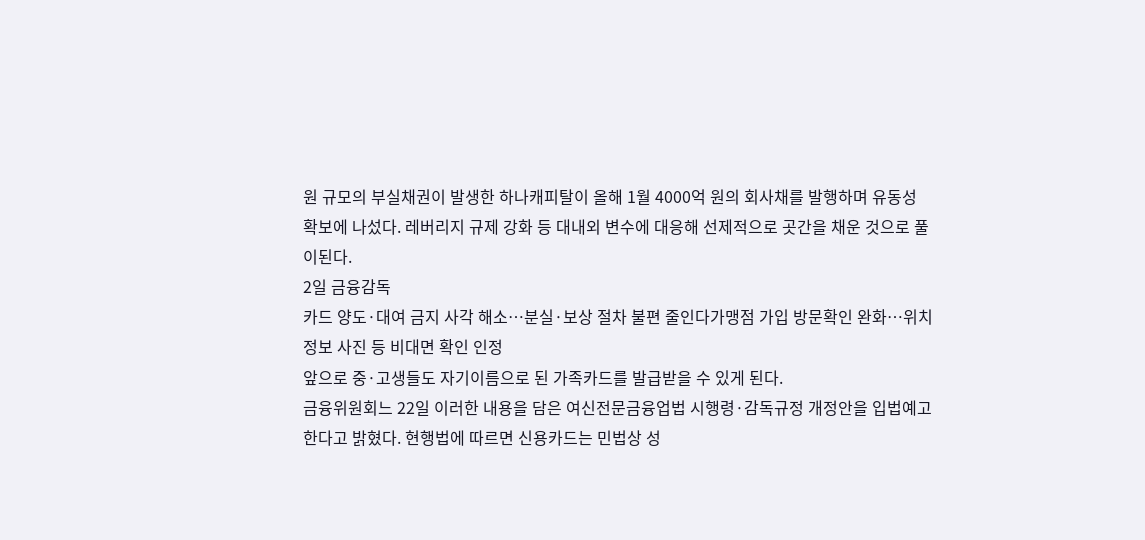원 규모의 부실채권이 발생한 하나캐피탈이 올해 1월 4000억 원의 회사채를 발행하며 유동성 확보에 나섰다. 레버리지 규제 강화 등 대내외 변수에 대응해 선제적으로 곳간을 채운 것으로 풀이된다.
2일 금융감독
카드 양도·대여 금지 사각 해소…분실·보상 절차 불편 줄인다가맹점 가입 방문확인 완화…위치정보 사진 등 비대면 확인 인정
앞으로 중·고생들도 자기이름으로 된 가족카드를 발급받을 수 있게 된다.
금융위원회느 22일 이러한 내용을 담은 여신전문금융업법 시행령·감독규정 개정안을 입법예고한다고 밝혔다. 현행법에 따르면 신용카드는 민법상 성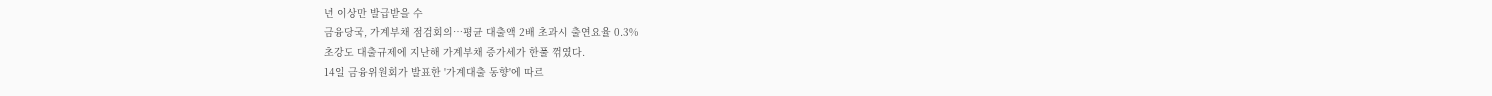년 이상만 발급받을 수
금융당국, 가계부채 점검회의…평균 대출액 2배 초과시 출연요율 0.3%
초강도 대출규제에 지난해 가계부채 증가세가 한풀 꺾였다.
14일 금융위원회가 발표한 '가계대출 동향'에 따르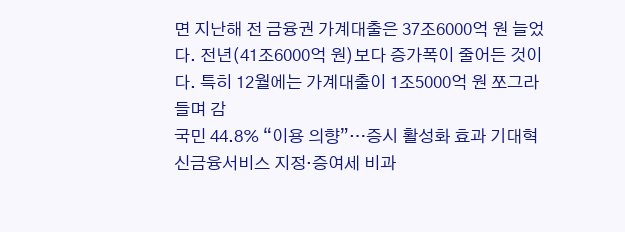면 지난해 전 금융권 가계대출은 37조6000억 원 늘었다. 전년(41조6000억 원)보다 증가폭이 줄어든 것이다. 특히 12월에는 가계대출이 1조5000억 원 쪼그라들며 감
국민 44.8% “이용 의향”…증시 활성화 효과 기대혁신금융서비스 지정·증여세 비과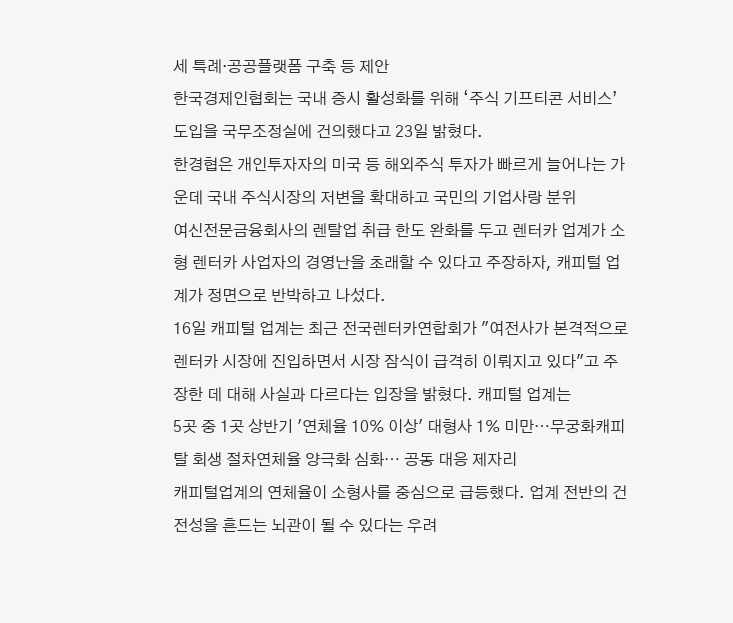세 특례·공공플랫폼 구축 등 제안
한국경제인협회는 국내 증시 활성화를 위해 ‘주식 기프티콘 서비스’ 도입을 국무조정실에 건의했다고 23일 밝혔다.
한경협은 개인투자자의 미국 등 해외주식 투자가 빠르게 늘어나는 가운데 국내 주식시장의 저변을 확대하고 국민의 기업사랑 분위
여신전문금융회사의 렌탈업 취급 한도 완화를 두고 렌터카 업계가 소형 렌터카 사업자의 경영난을 초래할 수 있다고 주장하자, 캐피털 업계가 정면으로 반박하고 나섰다.
16일 캐피털 업계는 최근 전국렌터카연합회가 "여전사가 본격적으로 렌터카 시장에 진입하면서 시장 잠식이 급격히 이뤄지고 있다"고 주장한 데 대해 사실과 다르다는 입장을 밝혔다. 캐피털 업계는
5곳 중 1곳 상반기 '연체율 10% 이상' 대형사 1% 미만⋯무궁화캐피탈 회생 절차연체율 양극화 심화⋯ 공동 대응 제자리
캐피털업계의 연체율이 소형사를 중심으로 급등했다. 업계 전반의 건전성을 흔드는 뇌관이 될 수 있다는 우려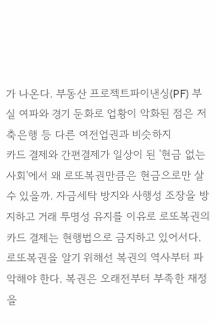가 나온다. 부동산 프로젝트파이낸싱(PF) 부실 여파와 경기 둔화로 업황이 악화된 점은 저축은행 등 다른 여전업권과 비슷하지
카드 결제와 간편결제가 일상이 된 '현금 없는 사회'에서 왜 로또복권만큼은 현금으로만 살 수 있을까. 자금세탁 방지와 사행성 조장을 방지하고 거래 투명성 유지를 이유로 로또복권의 카드 결제는 현행법으로 금지하고 있어서다.
로또복권을 알기 위해선 복권의 역사부터 파악해야 한다. 복권은 오래전부터 부족한 재정을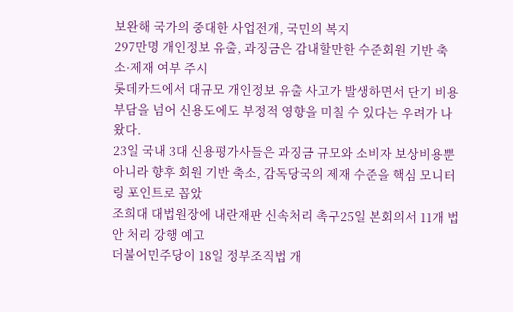보완해 국가의 중대한 사업전개, 국민의 복지
297만명 개인정보 유출, 과징금은 감내할만한 수준회원 기반 축소·제재 여부 주시
롯데카드에서 대규모 개인정보 유출 사고가 발생하면서 단기 비용부담을 넘어 신용도에도 부정적 영향을 미칠 수 있다는 우려가 나왔다.
23일 국내 3대 신용평가사들은 과징금 규모와 소비자 보상비용뿐 아니라 향후 회원 기반 축소, 감독당국의 제재 수준을 핵심 모니터링 포인트로 꼽았
조희대 대법원장에 내란재판 신속처리 촉구25일 본회의서 11개 법안 처리 강행 예고
더불어민주당이 18일 정부조직법 개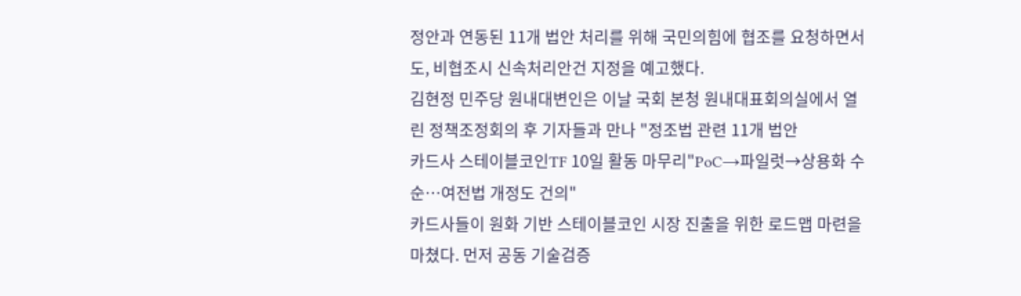정안과 연동된 11개 법안 처리를 위해 국민의힘에 협조를 요청하면서도, 비협조시 신속처리안건 지정을 예고했다.
김현정 민주당 원내대변인은 이날 국회 본청 원내대표회의실에서 열린 정책조정회의 후 기자들과 만나 "정조법 관련 11개 법안
카드사 스테이블코인TF 10일 활동 마무리"PoC→파일럿→상용화 수순…여전법 개정도 건의"
카드사들이 원화 기반 스테이블코인 시장 진출을 위한 로드맵 마련을 마쳤다. 먼저 공동 기술검증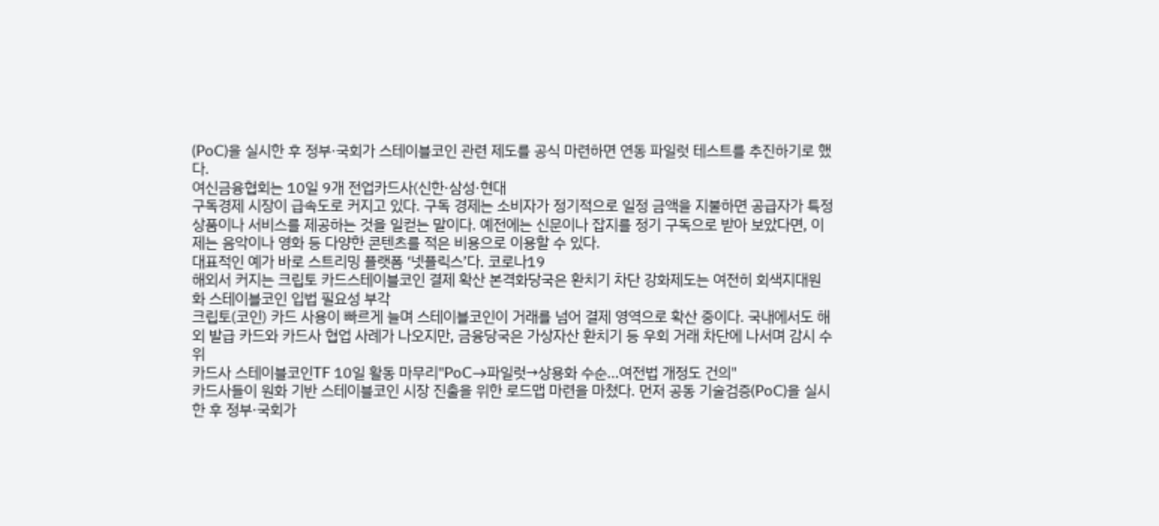(PoC)을 실시한 후 정부·국회가 스테이블코인 관련 제도를 공식 마련하면 연동 파일럿 테스트를 추진하기로 했다.
여신금융협회는 10일 9개 전업카드사(신한·삼성·현대
구독경제 시장이 급속도로 커지고 있다. 구독 경제는 소비자가 정기적으로 일정 금액을 지불하면 공급자가 특정 상품이나 서비스를 제공하는 것을 일컫는 말이다. 예전에는 신문이나 잡지를 정기 구독으로 받아 보았다면, 이제는 음악이나 영화 등 다양한 콘텐츠를 적은 비용으로 이용할 수 있다.
대표적인 예가 바로 스트리밍 플랫폼 ‘넷플릭스’다. 코로나19
해외서 커지는 크립토 카드스테이블코인 결제 확산 본격화당국은 환치기 차단 강화제도는 여전히 회색지대원화 스테이블코인 입법 필요성 부각
크립토(코인) 카드 사용이 빠르게 늘며 스테이블코인이 거래를 넘어 결제 영역으로 확산 중이다. 국내에서도 해외 발급 카드와 카드사 협업 사례가 나오지만, 금융당국은 가상자산 환치기 등 우회 거래 차단에 나서며 감시 수위
카드사 스테이블코인TF 10일 활동 마무리"PoC→파일럿→상용화 수순…여전법 개정도 건의"
카드사들이 원화 기반 스테이블코인 시장 진출을 위한 로드맵 마련을 마쳤다. 먼저 공동 기술검증(PoC)을 실시한 후 정부·국회가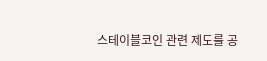스테이블코인 관련 제도를 공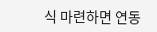식 마련하면 연동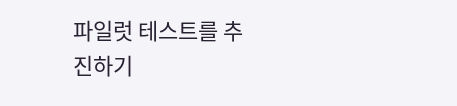파일럿 테스트를 추진하기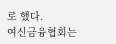로 했다.
여신금융협회는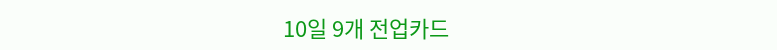10일 9개 전업카드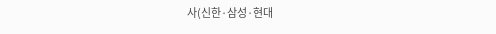사(신한·삼성·현대